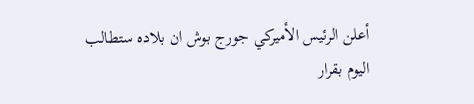أعلن الرئيس الأميركي جورج بوش ان بلاده ستطالب اليوم بقرار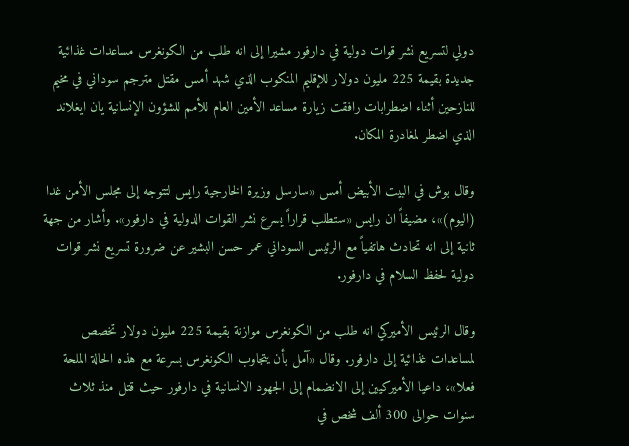دولي لتسريع نشر قوات دولية في دارفور مشيرا إلى انه طلب من الكونغرس مساعدات غذائية جديدة بقيمة 225 مليون دولار للإقليم المنكوب الذي شهد أمس مقتل مترجم سوداني في مخيم للنازحين أثناء اضطرابات رافقت زيارة مساعد الأمين العام للأمم للشؤون الإنسانية يان ايغلاند الذي اضطر لمغادرة المكان.

وقال بوش في البيت الأبيض أمس «سارسل وزيرة الخارجية رايس لتتوجه إلى مجلس الأمن غدا (اليوم)»، مضيفاً ان رايس «ستطلب قراراً يسرع نشر القوات الدولية في دارفور». وأشار من جهة ثانية إلى انه تحادث هاتفياً مع الرئيس السوداني عمر حسن البشير عن ضرورة تسريع نشر قوات دولية لحفظ السلام في دارفور.

وقال الرئيس الأميركي انه طلب من الكونغرس موازنة بقيمة 225 مليون دولار تخصص لمساعدات غذائية إلى دارفور. وقال «آمل بأن يتجاوب الكونغرس بسرعة مع هذه الحالة الملحة فعلا»، داعيا الأميركيين إلى الانضمام إلى الجهود الانسانية في دارفور حيث قتل منذ ثلاث سنوات حوالى 300 ألف شخص في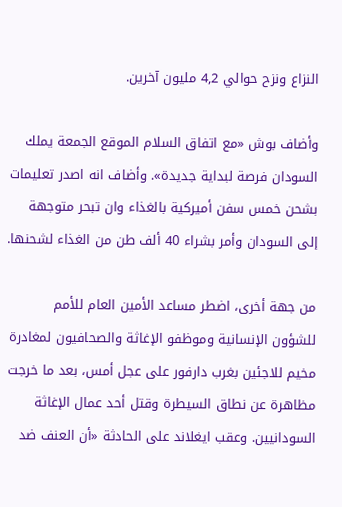النزاع ونزح حوالي 4,2 مليون آخرين.

وأضاف بوش «مع اتفاق السلام الموقع الجمعة يملك السودان فرصة لبداية جديدة». وأضاف انه اصدر تعليمات بشحن خمس سفن أميركية بالغذاء وان تبحر متوجهة إلى السودان وأمر بشراء 40 ألف طن من الغذاء لشحنها.

من جهة أخرى، اضطر مساعد الأمين العام للأمم للشؤون الإنسانية وموظفو الإغاثة والصحافيون لمغادرة مخيم للاجئين بغرب دارفور على عجل أمس، بعد ما خرجت مظاهرة عن نطاق السيطرة وقتل أحد عمال الإغاثة السودانيين. وعقب ايغلاند على الحادثة «أن العنف ضد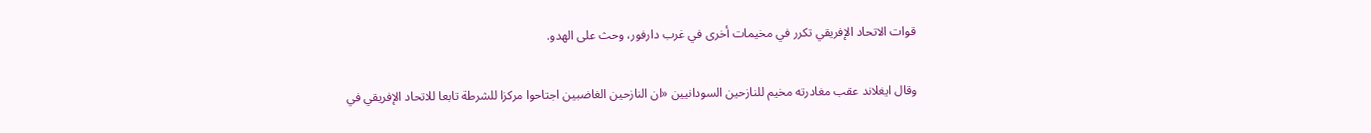قوات الاتحاد الإفريقي تكرر في مخيمات أخرى في غرب دارفور، وحث على الهدو.

وقال ايغلاند عقب مغادرته مخيم للنازحين السودانيين «ان النازحين الغاضبين اجتاحوا مركزا للشرطة تابعا للاتحاد الإفريقي في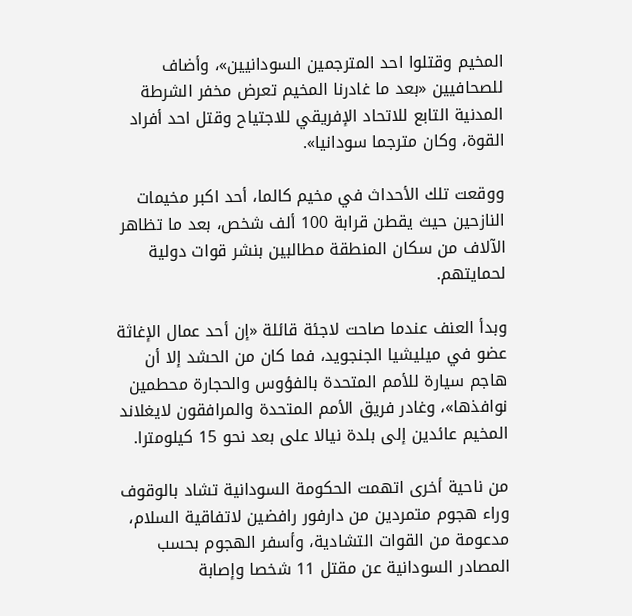المخيم وقتلوا احد المترجمين السودانيين»، وأضاف للصحافيين «بعد ما غادرنا المخيم تعرض مخفر الشرطة المدنية التابع للاتحاد الإفريقي للاجتياح وقتل احد أفراد القوة، وكان مترجما سودانيا».

ووقعت تلك الأحداث في مخيم كالما، أحد اكبر مخيمات النازحين حيث يقطن قرابة 100 ألف شخص، بعد ما تظاهر الآلاف من سكان المنطقة مطالبين بنشر قوات دولية لحمايتهم.

وبدأ العنف عندما صاحت لاجئة قائلة «إن أحد عمال الإغاثة عضو في ميليشيا الجنجويد، فما كان من الحشد إلا أن هاجم سيارة للأمم المتحدة بالفؤوس والحجارة محطمين نوافذها»، وغادر فريق الأمم المتحدة والمرافقون لايغلاند المخيم عائدين إلى بلدة نيالا على بعد نحو 15 كيلومترا.

من ناحية أخرى اتهمت الحكومة السودانية تشاد بالوقوف وراء هجوم متمردين من دارفور رافضين لاتفاقية السلام، مدعومة من القوات التشادية، وأسفر الهجوم بحسب المصادر السودانية عن مقتل 11 شخصا وإصابة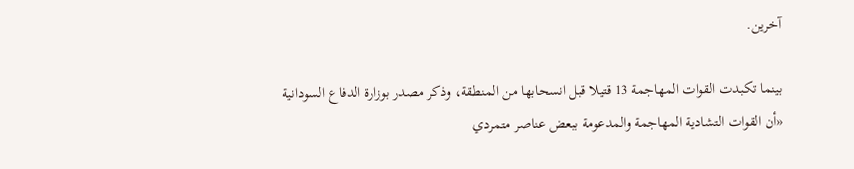آخرين.

بينما تكبدت القوات المهاجمة 13 قتيلا قبل انسحابها من المنطقة، وذكر مصدر بوزارة الدفاع السودانية «أن القوات التشادية المهاجمة والمدعومة ببعض عناصر متمردي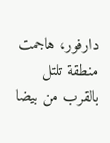دارفور، هاجمت منطقة تلتل بالقرب من بيضا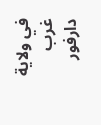في ولاية غرب دارفور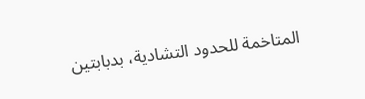المتاخمة للحدود التشادية، بدبابتين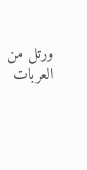ورتل من العربات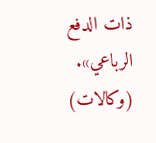ذات الدفع الرباعي». (وكالات)